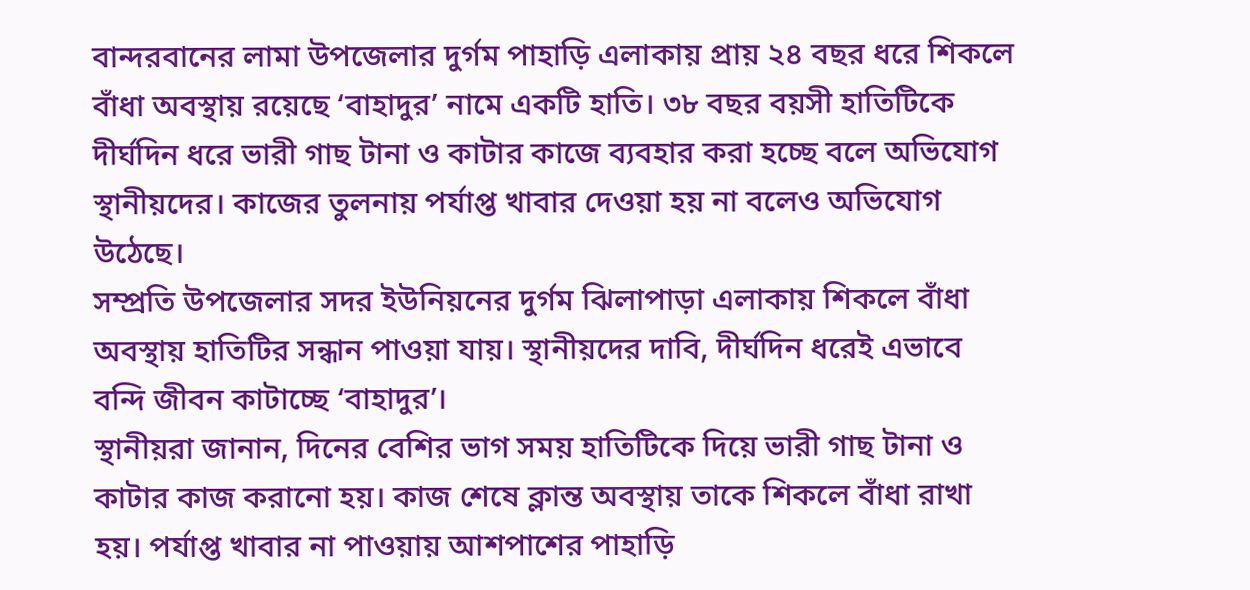বান্দরবানের লামা উপজেলার দুর্গম পাহাড়ি এলাকায় প্রায় ২৪ বছর ধরে শিকলে বাঁধা অবস্থায় রয়েছে ‘বাহাদুর’ নামে একটি হাতি। ৩৮ বছর বয়সী হাতিটিকে দীর্ঘদিন ধরে ভারী গাছ টানা ও কাটার কাজে ব্যবহার করা হচ্ছে বলে অভিযোগ স্থানীয়দের। কাজের তুলনায় পর্যাপ্ত খাবার দেওয়া হয় না বলেও অভিযোগ উঠেছে।
সম্প্রতি উপজেলার সদর ইউনিয়নের দুর্গম ঝিলাপাড়া এলাকায় শিকলে বাঁধা অবস্থায় হাতিটির সন্ধান পাওয়া যায়। স্থানীয়দের দাবি, দীর্ঘদিন ধরেই এভাবে বন্দি জীবন কাটাচ্ছে ‘বাহাদুর’।
স্থানীয়রা জানান, দিনের বেশির ভাগ সময় হাতিটিকে দিয়ে ভারী গাছ টানা ও কাটার কাজ করানো হয়। কাজ শেষে ক্লান্ত অবস্থায় তাকে শিকলে বাঁধা রাখা হয়। পর্যাপ্ত খাবার না পাওয়ায় আশপাশের পাহাড়ি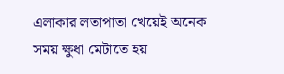এলাকার লতাপাতা খেয়েই অনেক সময় ক্ষুধা মেটাতে হয়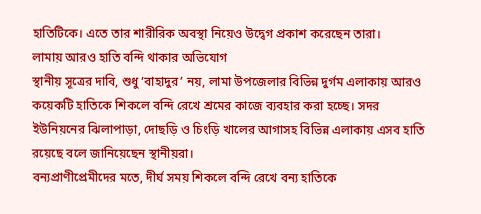হাতিটিকে। এতে তার শারীরিক অবস্থা নিয়েও উদ্বেগ প্রকাশ করেছেন তারা।
লামায় আরও হাতি বন্দি থাকার অভিযোগ
স্থানীয় সূত্রের দাবি, শুধু ‘বাহাদুর’ নয়, লামা উপজেলার বিভিন্ন দুর্গম এলাকায় আরও কয়েকটি হাতিকে শিকলে বন্দি রেখে শ্রমের কাজে ব্যবহার করা হচ্ছে। সদর ইউনিয়নের ঝিলাপাড়া, দোছড়ি ও চিংড়ি খালের আগাসহ বিভিন্ন এলাকায় এসব হাতি রয়েছে বলে জানিয়েছেন স্থানীয়রা।
বন্যপ্রাণীপ্রেমীদের মতে, দীর্ঘ সময় শিকলে বন্দি রেখে বন্য হাতিকে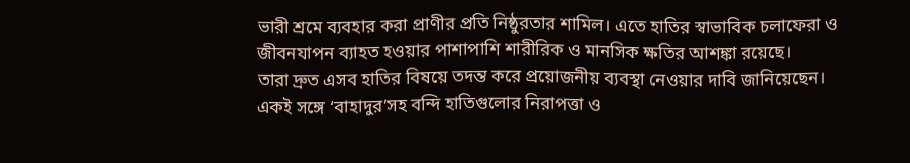ভারী শ্রমে ব্যবহার করা প্রাণীর প্রতি নিষ্ঠুরতার শামিল। এতে হাতির স্বাভাবিক চলাফেরা ও জীবনযাপন ব্যাহত হওয়ার পাশাপাশি শারীরিক ও মানসিক ক্ষতির আশঙ্কা রয়েছে।
তারা দ্রুত এসব হাতির বিষয়ে তদন্ত করে প্রয়োজনীয় ব্যবস্থা নেওয়ার দাবি জানিয়েছেন। একই সঙ্গে ‘বাহাদুর’সহ বন্দি হাতিগুলোর নিরাপত্তা ও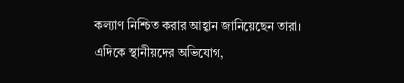কল্যাণ নিশ্চিত করার আহ্বান জানিয়েছেন তারা।
এদিকে স্থানীয়দের অভিযোগ,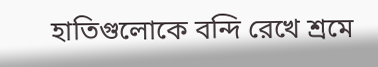হাতিগুলোকে বন্দি রেখে শ্রমে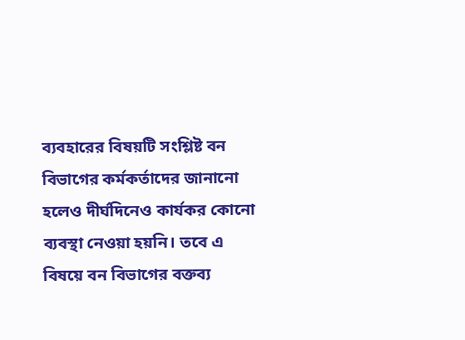ব্যবহারের বিষয়টি সংশ্লিষ্ট বন বিভাগের কর্মকর্তাদের জানানো হলেও দীর্ঘদিনেও কার্যকর কোনো ব্যবস্থা নেওয়া হয়নি। তবে এ বিষয়ে বন বিভাগের বক্তব্য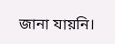জানা যায়নি।